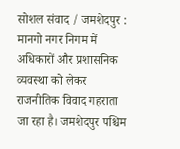सोशल संवाद / जमशेदपुर : मानगो नगर निगम में अधिकारों और प्रशासनिक व्यवस्था को लेकर राजनीतिक विवाद गहराता जा रहा है। जमशेदपुर पश्चिम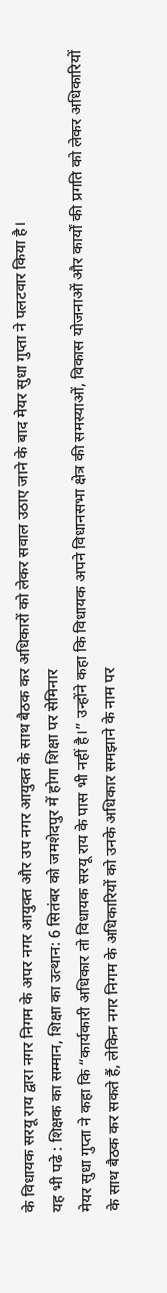के विधायक सरयू राय द्वारा नगर निगम के अपर नगर आयुक्त और उप नगर आयुक्त के साथ बैठक कर अधिकारों को लेकर सवाल उठाए जाने के बाद मेयर सुधा गुप्ता ने पलटवार किया है।
यह भी पढे : शिक्षक का सम्मान, शिक्षा का उत्थान: 6 सितंबर को जमशेदपुर में होगा शिक्षा पर सेमिनार
मेयर सुधा गुप्ता ने कहा कि “कार्यकारी अधिकार तो विधायक सरयू राय के पास भी नहीं है।” उन्होंने कहा कि विधायक अपने विधानसभा क्षेत्र की समस्याओं, विकास योजनाओं और कार्यों की प्रगति को लेकर अधिकारियों के साथ बैठक कर सकते हैं, लेकिन नगर निगम के अधिकारियों को उनके अधिकार समझाने के नाम पर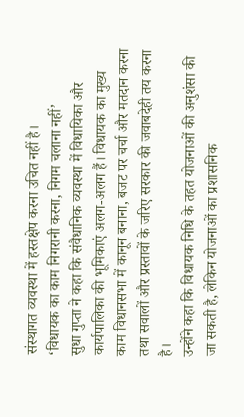संस्थागत व्यवस्था में हस्तक्षेप करना उचित नहीं है।
‘विधायक का काम निगरानी करना, निगम चलाना नहीं’
सुधा गुप्ता ने कहा कि संवैधानिक व्यवस्था में विधायिका और कार्यपालिका की भूमिकाएं अलग-अलग हैं। विधायक का मुख्य काम विधानसभा में कानून बनाना, बजट पर चर्चा और मतदान करना तथा सवालों और प्रस्तावों के जरिए सरकार की जवाबदेही तय करना है।
उन्होंने कहा कि विधायक निधि के तहत योजनाओं की अनुशंसा की जा सकती है, लेकिन योजनाओं का प्रशासनिक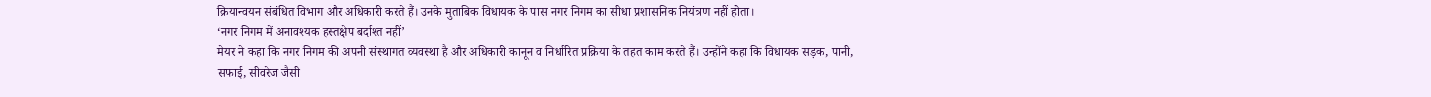क्रियान्वयन संबंधित विभाग और अधिकारी करते हैं। उनके मुताबिक विधायक के पास नगर निगम का सीधा प्रशासनिक नियंत्रण नहीं होता।
‘नगर निगम में अनावश्यक हस्तक्षेप बर्दाश्त नहीं’
मेयर ने कहा कि नगर निगम की अपनी संस्थागत व्यवस्था है और अधिकारी कानून व निर्धारित प्रक्रिया के तहत काम करते हैं। उन्होंने कहा कि विधायक सड़क, पानी, सफाई, सीवरेज जैसी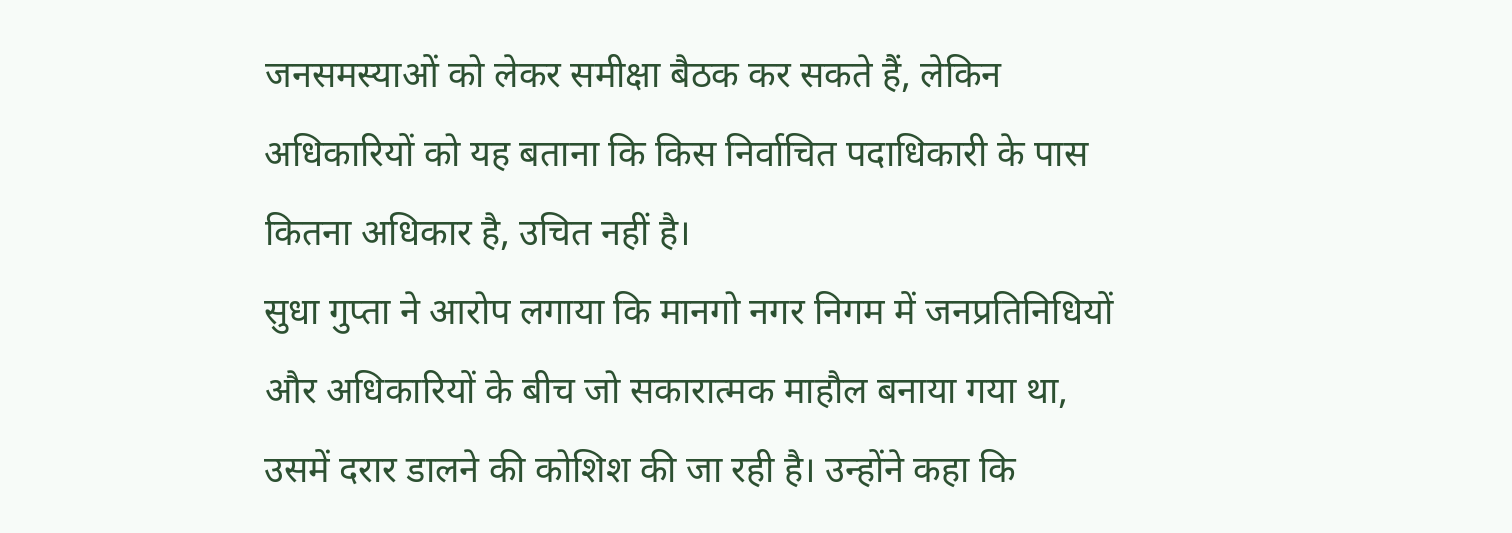जनसमस्याओं को लेकर समीक्षा बैठक कर सकते हैं, लेकिन अधिकारियों को यह बताना कि किस निर्वाचित पदाधिकारी के पास कितना अधिकार है, उचित नहीं है।
सुधा गुप्ता ने आरोप लगाया कि मानगो नगर निगम में जनप्रतिनिधियों और अधिकारियों के बीच जो सकारात्मक माहौल बनाया गया था, उसमें दरार डालने की कोशिश की जा रही है। उन्होंने कहा कि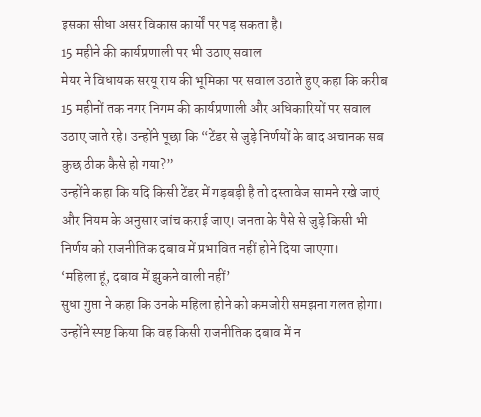इसका सीधा असर विकास कार्यों पर पड़ सकता है।
15 महीने की कार्यप्रणाली पर भी उठाए सवाल
मेयर ने विधायक सरयू राय की भूमिका पर सवाल उठाते हुए कहा कि करीब 15 महीनों तक नगर निगम की कार्यप्रणाली और अधिकारियों पर सवाल उठाए जाते रहे। उन्होंने पूछा कि “टेंडर से जुड़े निर्णयों के बाद अचानक सब कुछ ठीक कैसे हो गया?”
उन्होंने कहा कि यदि किसी टेंडर में गड़बड़ी है तो दस्तावेज सामने रखे जाएं और नियम के अनुसार जांच कराई जाए। जनता के पैसे से जुड़े किसी भी निर्णय को राजनीतिक दबाव में प्रभावित नहीं होने दिया जाएगा।
‘महिला हूं, दबाव में झुकने वाली नहीं’
सुधा गुप्ता ने कहा कि उनके महिला होने को कमजोरी समझना गलत होगा। उन्होंने स्पष्ट किया कि वह किसी राजनीतिक दबाव में न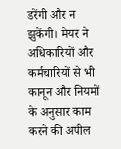डरेंगी और न झुकेंगी। मेयर ने अधिकारियों और कर्मचारियों से भी कानून और नियमों के अनुसार काम करने की अपील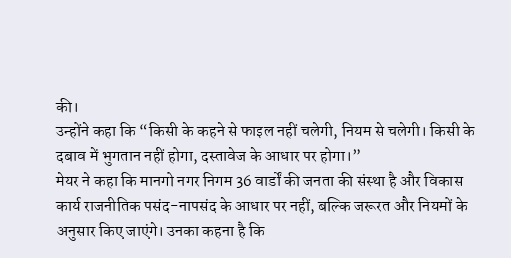की।
उन्होंने कहा कि “किसी के कहने से फाइल नहीं चलेगी, नियम से चलेगी। किसी के दबाव में भुगतान नहीं होगा, दस्तावेज के आधार पर होगा।”
मेयर ने कहा कि मानगो नगर निगम 36 वार्डों की जनता की संस्था है और विकास कार्य राजनीतिक पसंद-नापसंद के आधार पर नहीं, बल्कि जरूरत और नियमों के अनुसार किए जाएंगे। उनका कहना है कि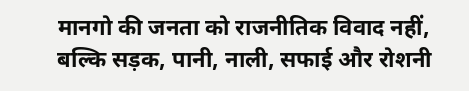मानगो की जनता को राजनीतिक विवाद नहीं, बल्कि सड़क, पानी, नाली, सफाई और रोशनी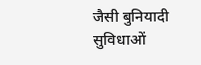जैसी बुनियादी सुविधाओं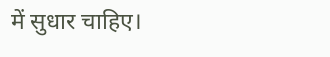में सुधार चाहिए।